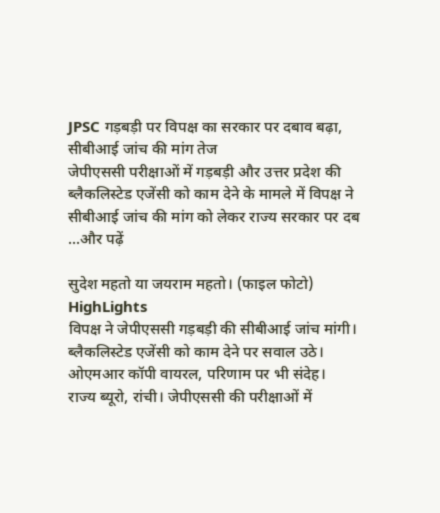JPSC गड़बड़ी पर विपक्ष का सरकार पर दबाव बढ़ा, सीबीआई जांच की मांग तेज
जेपीएससी परीक्षाओं में गड़बड़ी और उत्तर प्रदेश की ब्लैकलिस्टेड एजेंसी को काम देने के मामले में विपक्ष ने सीबीआई जांच की मांग को लेकर राज्य सरकार पर दब ...और पढ़ें

सुदेश महतो या जयराम महतो। (फाइल फोटो)
HighLights
विपक्ष ने जेपीएससी गड़बड़ी की सीबीआई जांच मांगी।
ब्लैकलिस्टेड एजेंसी को काम देने पर सवाल उठे।
ओएमआर कॉपी वायरल, परिणाम पर भी संदेह।
राज्य ब्यूरो, रांची। जेपीएससी की परीक्षाओं में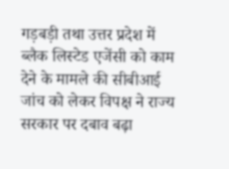गड़बड़ी तथा उत्तर प्रदेश में ब्लैक लिस्टेड एजेंसी को काम देने के मामले की सीबीआई जांच को लेकर विपक्ष ने राज्य सरकार पर दबाव बढ़ा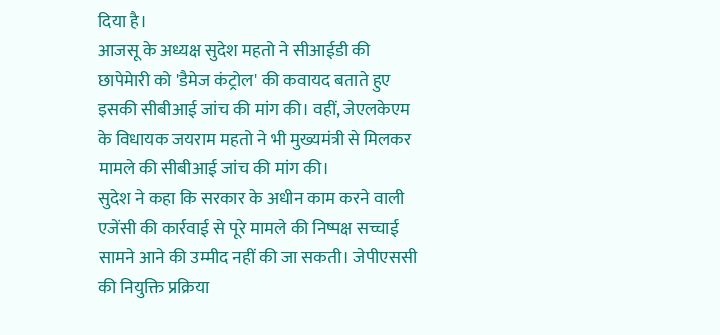दिया है।
आजसू के अध्यक्ष सुदेश महतो ने सीआईडी की छापेमेारी को 'डैमेज कंट्रोल' की कवायद बताते हुए इसकी सीबीआई जांच की मांग की। वहीं, जेएलकेएम के विधायक जयराम महतो ने भी मुख्यमंत्री से मिलकर मामले की सीबीआई जांच की मांग की।
सुदेश ने कहा कि सरकार के अधीन काम करने वाली एजेंसी की कार्रवाई से पूरे मामले की निष्पक्ष सच्चाई सामने आने की उम्मीद नहीं की जा सकती। जेपीएससी की नियुक्ति प्रक्रिया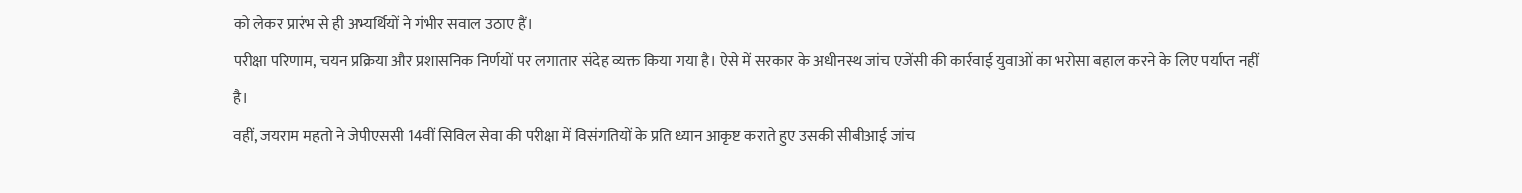को लेकर प्रारंभ से ही अभ्यर्थियों ने गंभीर सवाल उठाए हैं।
परीक्षा परिणाम, चयन प्रक्रिया और प्रशासनिक निर्णयों पर लगातार संदेह व्यक्त किया गया है। ऐसे में सरकार के अधीनस्थ जांच एजेंसी की कार्रवाई युवाओं का भरोसा बहाल करने के लिए पर्याप्त नहीं है।
वहीं, जयराम महतो ने जेपीएससी 14वीं सिविल सेवा की परीक्षा में विसंगतियों के प्रति ध्यान आकृष्ट कराते हुए उसकी सीबीआई जांच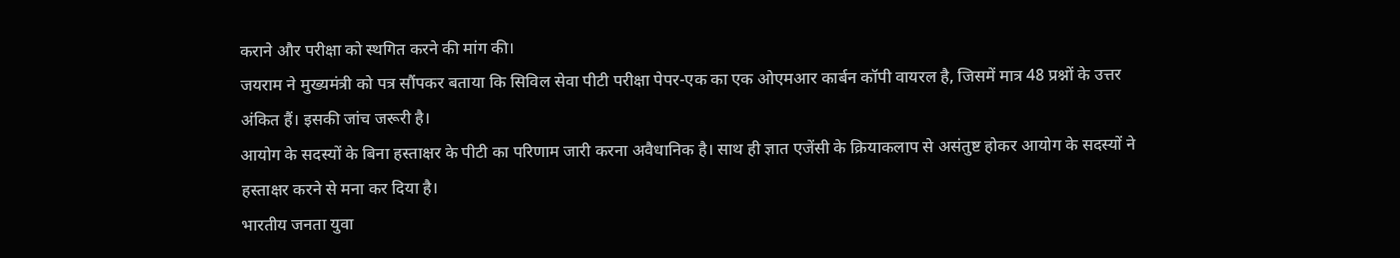कराने और परीक्षा को स्थगित करने की मांग की।
जयराम ने मुख्यमंत्री को पत्र सौंपकर बताया कि सिविल सेवा पीटी परीक्षा पेपर-एक का एक ओएमआर कार्बन कॉपी वायरल है, जिसमें मात्र 48 प्रश्नों के उत्तर अंकित हैं। इसकी जांच जरूरी है।
आयोग के सदस्यों के बिना हस्ताक्षर के पीटी का परिणाम जारी करना अवैधानिक है। साथ ही ज्ञात एजेंसी के क्रियाकलाप से असंतुष्ट होकर आयोग के सदस्यों ने हस्ताक्षर करने से मना कर दिया है।
भारतीय जनता युवा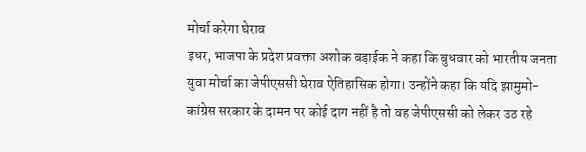मोर्चा करेगा घेराव
इधर, भाजपा के प्रदेश प्रवक्ता अशोक बड़ाईक ने कहा कि बुधवार को भारतीय जनता युवा मोर्चा का जेपीएससी घेराव ऐतिहासिक होगा। उन्होंने कहा कि यदि झामुमो-कांग्रेस सरकार के दामन पर कोई दाग नहीं है तो वह जेपीएससी को लेकर उठ रहे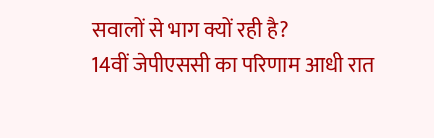सवालों से भाग क्यों रही है?
14वीं जेपीएससी का परिणाम आधी रात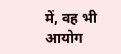में, वह भी आयोग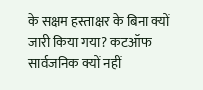के सक्षम हस्ताक्षर के बिना क्यों जारी किया गया? कटऑफ सार्वजनिक क्यों नहीं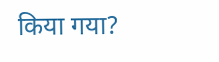किया गया?